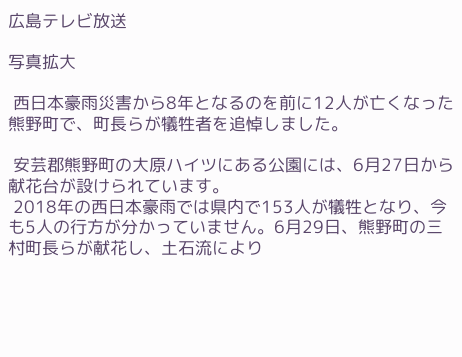広島テレビ放送

写真拡大

 西日本豪雨災害から8年となるのを前に12人が亡くなった熊野町で、町長らが犠牲者を追悼しました。

 安芸郡熊野町の大原ハイツにある公園には、6月27日から献花台が設けられています。
 2018年の西日本豪雨では県内で153人が犠牲となり、今も5人の行方が分かっていません。6月29日、熊野町の三村町長らが献花し、土石流により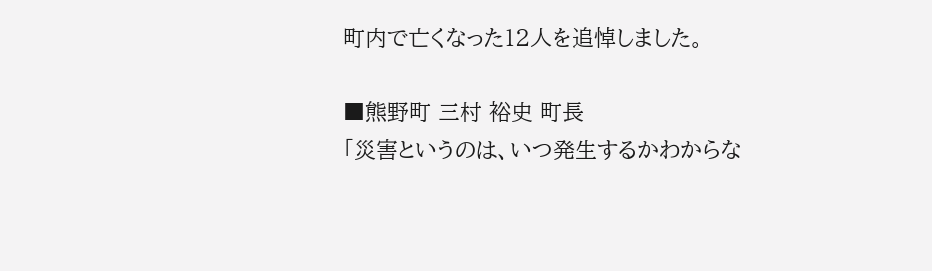町内で亡くなった12人を追悼しました。

■熊野町 三村 裕史 町長
「災害というのは、いつ発生するかわからな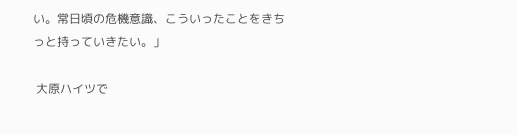い。常日頃の危機意識、こういったことをきちっと持っていきたい。」

 大原ハイツで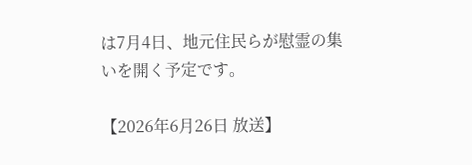は7月4日、地元住民らが慰霊の集いを開く予定です。

【2026年6月26日 放送】